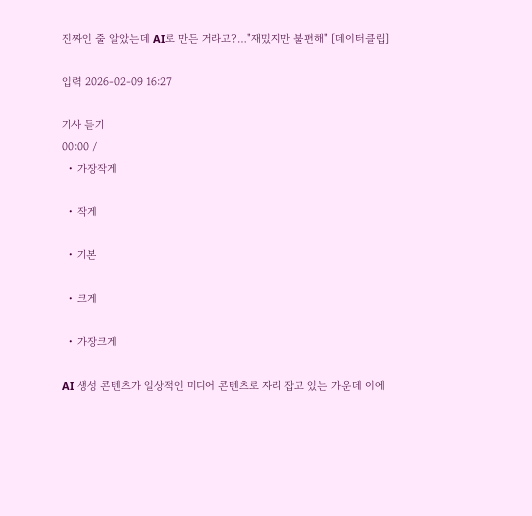진짜인 줄 알았는데 AI로 만든 거라고?…"재밌지만 불편해" [데이터클립]

입력 2026-02-09 16:27

기사 듣기
00:00 /
  • 가장작게

  • 작게

  • 기본

  • 크게

  • 가장크게

AI 생성 콘텐츠가 일상적인 미디어 콘텐츠로 자리 잡고 있는 가운데 이에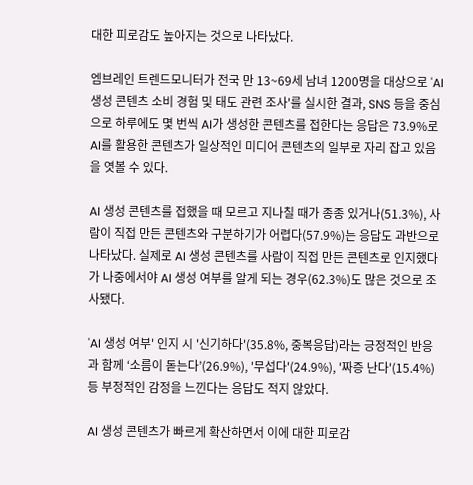대한 피로감도 높아지는 것으로 나타났다.

엠브레인 트렌드모니터가 전국 만 13~69세 남녀 1200명을 대상으로 'AI 생성 콘텐츠 소비 경험 및 태도 관련 조사'를 실시한 결과, SNS 등을 중심으로 하루에도 몇 번씩 AI가 생성한 콘텐츠를 접한다는 응답은 73.9%로 AI를 활용한 콘텐츠가 일상적인 미디어 콘텐츠의 일부로 자리 잡고 있음을 엿볼 수 있다.

AI 생성 콘텐츠를 접했을 때 모르고 지나칠 때가 종종 있거나(51.3%), 사람이 직접 만든 콘텐츠와 구분하기가 어렵다(57.9%)는 응답도 과반으로 나타났다. 실제로 AI 생성 콘텐츠를 사람이 직접 만든 콘텐츠로 인지했다가 나중에서야 AI 생성 여부를 알게 되는 경우(62.3%)도 많은 것으로 조사됐다.

'AI 생성 여부' 인지 시 '신기하다'(35.8%, 중복응답)라는 긍정적인 반응과 함께 ‘소름이 돋는다’(26.9%), '무섭다'(24.9%), '짜증 난다'(15.4%) 등 부정적인 감정을 느낀다는 응답도 적지 않았다.

AI 생성 콘텐츠가 빠르게 확산하면서 이에 대한 피로감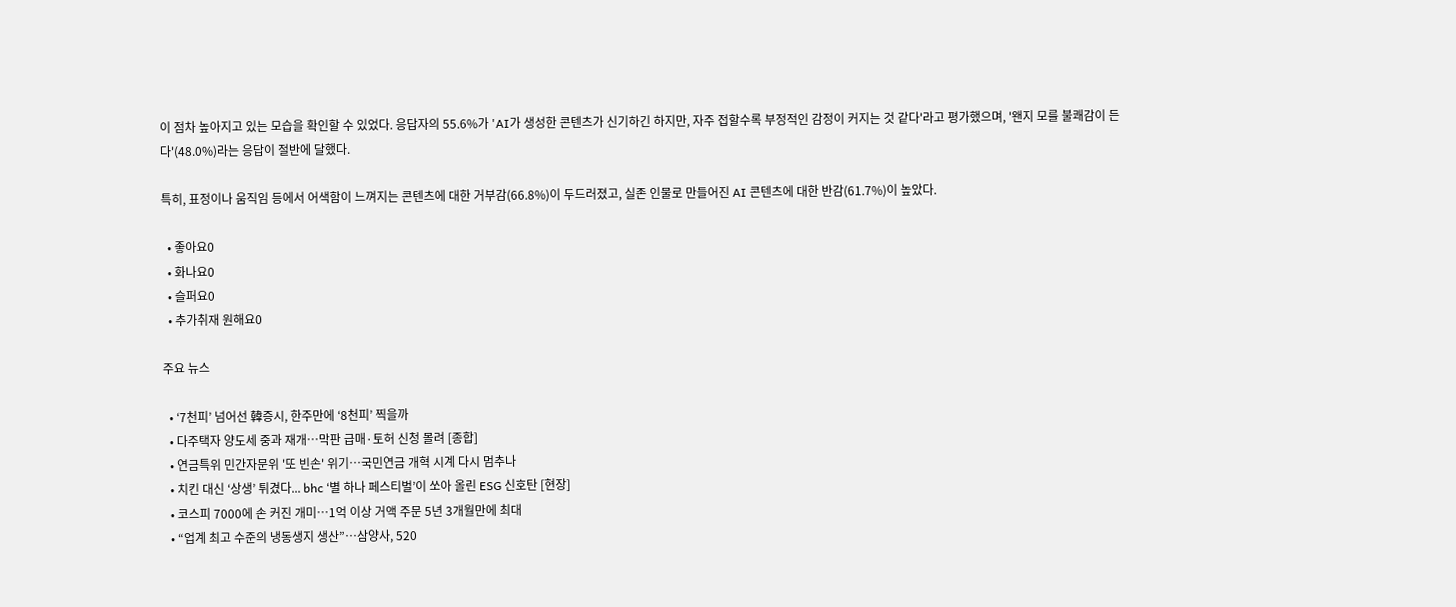이 점차 높아지고 있는 모습을 확인할 수 있었다. 응답자의 55.6%가 'AI가 생성한 콘텐츠가 신기하긴 하지만, 자주 접할수록 부정적인 감정이 커지는 것 같다'라고 평가했으며, '왠지 모를 불쾌감이 든다'(48.0%)라는 응답이 절반에 달했다.

특히, 표정이나 움직임 등에서 어색함이 느껴지는 콘텐츠에 대한 거부감(66.8%)이 두드러졌고, 실존 인물로 만들어진 AI 콘텐츠에 대한 반감(61.7%)이 높았다.

  • 좋아요0
  • 화나요0
  • 슬퍼요0
  • 추가취재 원해요0

주요 뉴스

  • ‘7천피’ 넘어선 韓증시, 한주만에 ‘8천피’ 찍을까
  • 다주택자 양도세 중과 재개⋯막판 급매·토허 신청 몰려 [종합]
  • 연금특위 민간자문위 '또 빈손' 위기⋯국민연금 개혁 시계 다시 멈추나
  • 치킨 대신 ‘상생’ 튀겼다... bhc ‘별 하나 페스티벌’이 쏘아 올린 ESG 신호탄 [현장]
  • 코스피 7000에 손 커진 개미…1억 이상 거액 주문 5년 3개월만에 최대
  • “업계 최고 수준의 냉동생지 생산”…삼양사, 520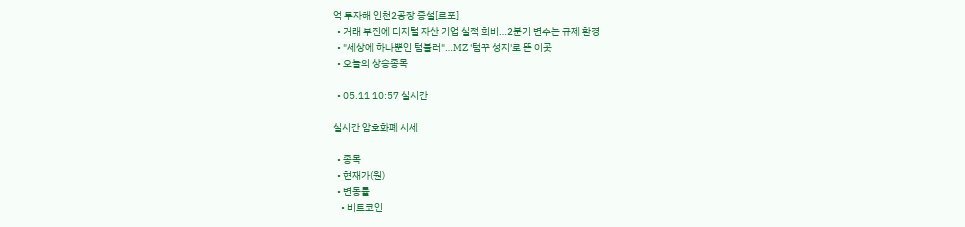억 투자해 인천2공장 증설[르포]
  • 거래 부진에 디지털 자산 기업 실적 희비…2분기 변수는 규제 환경
  • "세상에 하나뿐인 텀블러"…MZ '텀꾸 성지'로 뜬 이곳
  • 오늘의 상승종목

  • 05.11 10:57 실시간

실시간 암호화폐 시세

  • 종목
  • 현재가(원)
  • 변동률
    • 비트코인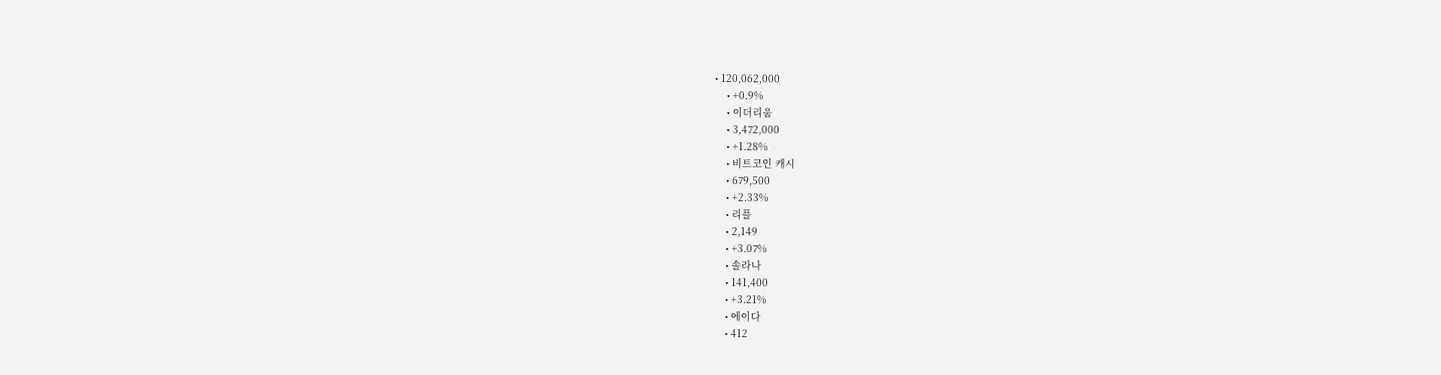• 120,062,000
    • +0.9%
    • 이더리움
    • 3,472,000
    • +1.28%
    • 비트코인 캐시
    • 679,500
    • +2.33%
    • 리플
    • 2,149
    • +3.07%
    • 솔라나
    • 141,400
    • +3.21%
    • 에이다
    • 412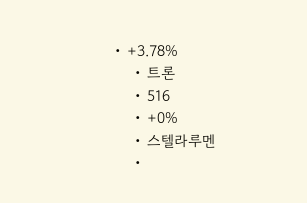• +3.78%
    • 트론
    • 516
    • +0%
    • 스텔라루멘
    •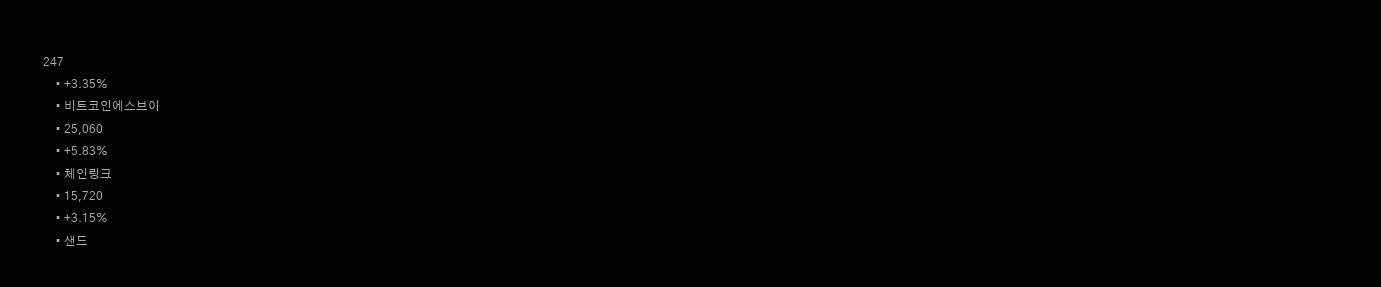247
    • +3.35%
    • 비트코인에스브이
    • 25,060
    • +5.83%
    • 체인링크
    • 15,720
    • +3.15%
    • 샌드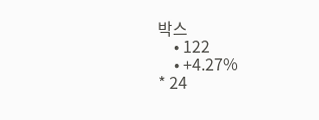박스
    • 122
    • +4.27%
* 24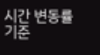시간 변동률 기준